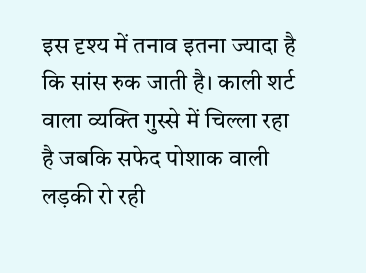इस दृश्य में तनाव इतना ज्यादा है कि सांस रुक जाती है। काली शर्ट वाला व्यक्ति गुस्से में चिल्ला रहा है जबकि सफेद पोशाक वाली लड़की रो रही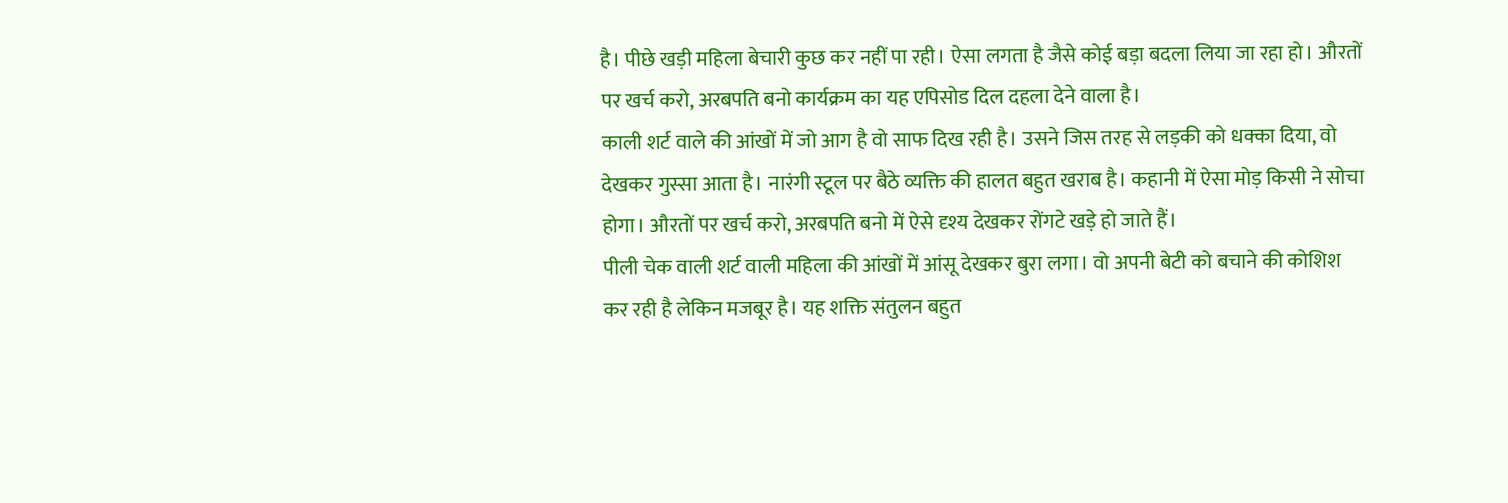है। पीछे खड़ी महिला बेचारी कुछ कर नहीं पा रही। ऐसा लगता है जैसे कोई बड़ा बदला लिया जा रहा हो। औरतों पर खर्च करो, अरबपति बनो कार्यक्रम का यह एपिसोड दिल दहला देने वाला है।
काली शर्ट वाले की आंखों में जो आग है वो साफ दिख रही है। उसने जिस तरह से लड़की को धक्का दिया, वो देखकर गुस्सा आता है। नारंगी स्टूल पर बैठे व्यक्ति की हालत बहुत खराब है। कहानी में ऐसा मोड़ किसी ने सोचा होगा। औरतों पर खर्च करो, अरबपति बनो में ऐसे दृश्य देखकर रोंगटे खड़े हो जाते हैं।
पीली चेक वाली शर्ट वाली महिला की आंखों में आंसू देखकर बुरा लगा। वो अपनी बेटी को बचाने की कोशिश कर रही है लेकिन मजबूर है। यह शक्ति संतुलन बहुत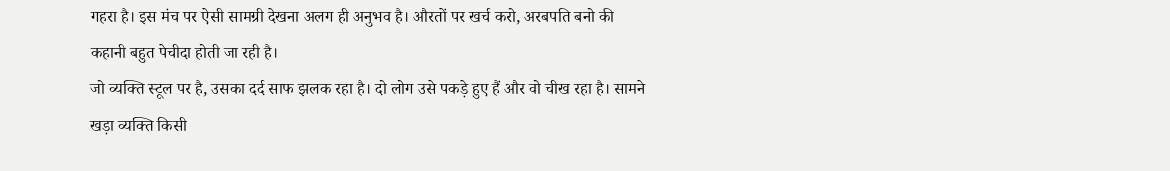गहरा है। इस मंच पर ऐसी सामग्री देखना अलग ही अनुभव है। औरतों पर खर्च करो, अरबपति बनो की कहानी बहुत पेचीदा होती जा रही है।
जो व्यक्ति स्टूल पर है, उसका दर्द साफ झलक रहा है। दो लोग उसे पकड़े हुए हैं और वो चीख रहा है। सामने खड़ा व्यक्ति किसी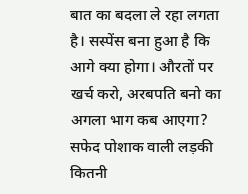बात का बदला ले रहा लगता है। सस्पेंस बना हुआ है कि आगे क्या होगा। औरतों पर खर्च करो, अरबपति बनो का अगला भाग कब आएगा?
सफेद पोशाक वाली लड़की कितनी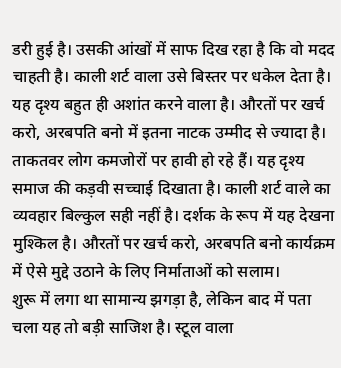डरी हुई है। उसकी आंखों में साफ दिख रहा है कि वो मदद चाहती है। काली शर्ट वाला उसे बिस्तर पर धकेल देता है। यह दृश्य बहुत ही अशांत करने वाला है। औरतों पर खर्च करो, अरबपति बनो में इतना नाटक उम्मीद से ज्यादा है।
ताकतवर लोग कमजोरों पर हावी हो रहे हैं। यह दृश्य समाज की कड़वी सच्चाई दिखाता है। काली शर्ट वाले का व्यवहार बिल्कुल सही नहीं है। दर्शक के रूप में यह देखना मुश्किल है। औरतों पर खर्च करो, अरबपति बनो कार्यक्रम में ऐसे मुद्दे उठाने के लिए निर्माताओं को सलाम।
शुरू में लगा था सामान्य झगड़ा है, लेकिन बाद में पता चला यह तो बड़ी साजिश है। स्टूल वाला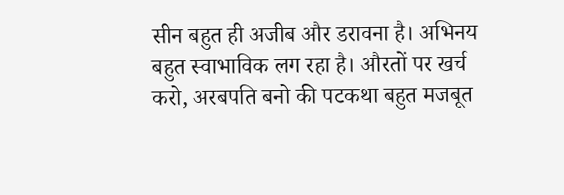सीन बहुत ही अजीब और डरावना है। अभिनय बहुत स्वाभाविक लग रहा है। औरतों पर खर्च करो, अरबपति बनो की पटकथा बहुत मजबूत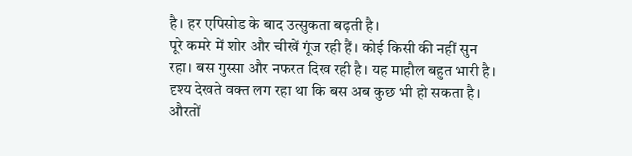है। हर एपिसोड के बाद उत्सुकता बढ़ती है।
पूरे कमरे में शोर और चीखें गूंज रही हैं। कोई किसी की नहीं सुन रहा। बस गुस्सा और नफरत दिख रही है। यह माहौल बहुत भारी है। दृश्य देखते वक्त लग रहा था कि बस अब कुछ भी हो सकता है। औरतों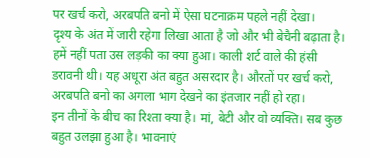पर खर्च करो, अरबपति बनो में ऐसा घटनाक्रम पहले नहीं देखा।
दृश्य के अंत में जारी रहेगा लिखा आता है जो और भी बेचैनी बढ़ाता है। हमें नहीं पता उस लड़की का क्या हुआ। काली शर्ट वाले की हंसी डरावनी थी। यह अधूरा अंत बहुत असरदार है। औरतों पर खर्च करो, अरबपति बनो का अगला भाग देखने का इंतजार नहीं हो रहा।
इन तीनों के बीच का रिश्ता क्या है। मां, बेटी और वो व्यक्ति। सब कुछ बहुत उलझा हुआ है। भावनाएं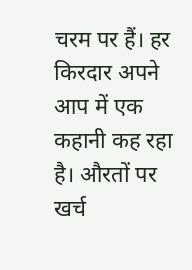चरम पर हैं। हर किरदार अपने आप में एक कहानी कह रहा है। औरतों पर खर्च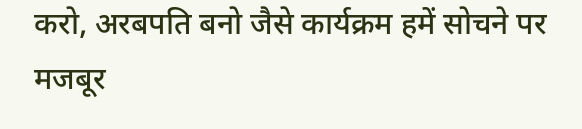करो, अरबपति बनो जैसे कार्यक्रम हमें सोचने पर मजबूर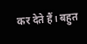कर देते हैं। बहुत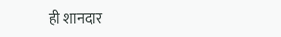ही शानदार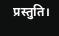प्रस्तुति।